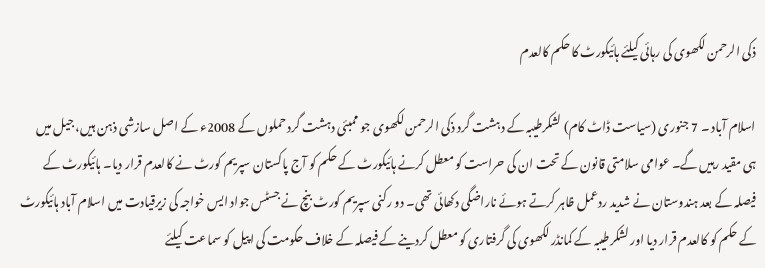ذکی الرحمن لکھوی کی رہائی کیلئے ہائیکورٹ کا حکم کالعدم

اسلام آباد ۔ 7 جنوری (سیاست ڈاٹ کام) لشکرطیبہ کے دہشت گرد ذکی الرحمن لکھوی جو ممبئی دہشت گرد حملوں کے 2008ء کے اصل سازشی ذہن ہیں، جیل میں ہی مقید رہیں گے۔ عوامی سلامتی قانون کے تحت ان کی حراست کو معطل کرنے ہائیکورٹ کے حکم کو آج پاکستان سپریم کورٹ نے کالعدم قرار دیا۔ ہائیکورٹ کے فیصلہ کے بعد ہندوستان نے شدید ردعمل ظاہر کرتے ہوئے ناراضگی دکھائی تھی۔ دو رکنی سپریم کورٹ بنچ نے جسٹس جواد ایس خواجہ کی زیرقیادت میں اسلام آباد ہائیکورٹ کے حکم کو کالعدم قرار دیا اور لشکرطیبہ کے کمانڈر لکھوی کی گرفتاری کو معطل کردینے کے فیصلہ کے خلاف حکومت کی اپیل کو سماعت کیلئے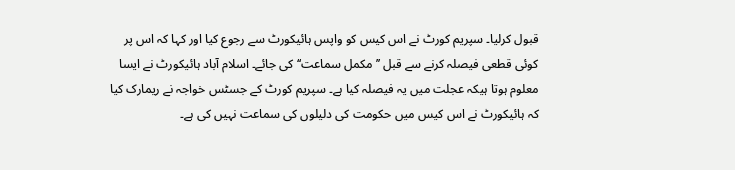قبول کرلیا۔ سپریم کورٹ نے اس کیس کو واپس ہائیکورٹ سے رجوع کیا اور کہا کہ اس پر کوئی قطعی فیصلہ کرنے سے قبل ’’مکمل سماعت‘‘ کی جائے۔ اسلام آباد ہائیکورٹ نے ایسا معلوم ہوتا ہیکہ عجلت میں یہ فیصلہ کیا ہے۔ سپریم کورٹ کے جسٹس خواجہ نے ریمارک کیا کہ ہائیکورٹ نے اس کیس میں حکومت کی دلیلوں کی سماعت نہیں کی ہے۔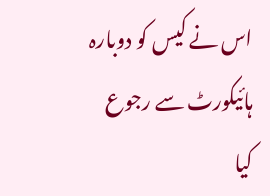اس نے کیس کو دوبارہ ہائیکورٹ سے رجوع کیا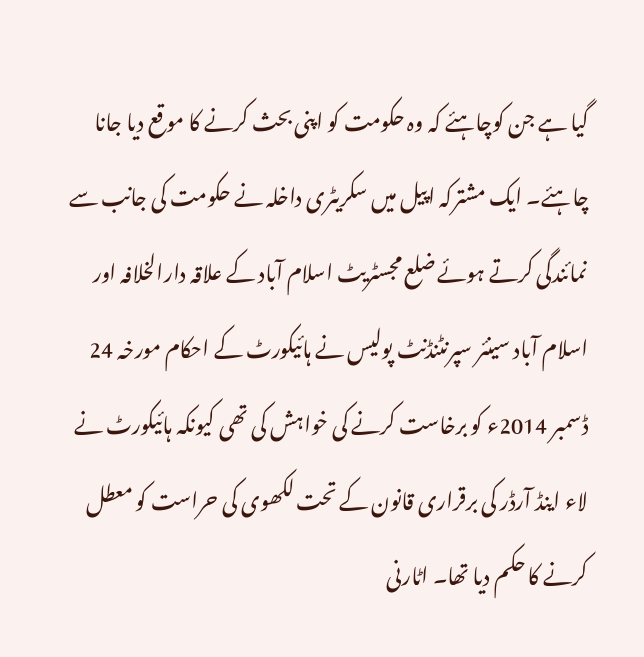گیا ہے جن کوچاہئے کہ وہ حکومت کو اپنی بحث کرنے کا موقع دیا جانا چاہئے۔ ایک مشترکہ اپیل میں سکریٹری داخلہ نے حکومت کی جانب سے نمائندگی کرتے ہوئے ضلع مجسٹریٹ اسلام آباد کے علاقہ دارالخلافہ اور اسلام آباد سینئر سپرنٹنڈنٹ پولیس نے ہائیکورٹ کے احکام مورخہ 24 ڈسمبر 2014ء کو برخاست کرنے کی خواہش کی تھی کیونکہ ہائیکورٹ نے لاء اینڈ آرڈر کی برقراری قانون کے تحت لکھوی کی حراست کو معطل کرنے کا حکم دیا تھا۔ اٹارنی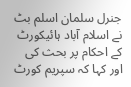جنرل سلمان اسلم بٹ نے اسلام آباد ہائیکورٹ کے احکام پر بحث کی اور کہا کہ سپریم کورٹ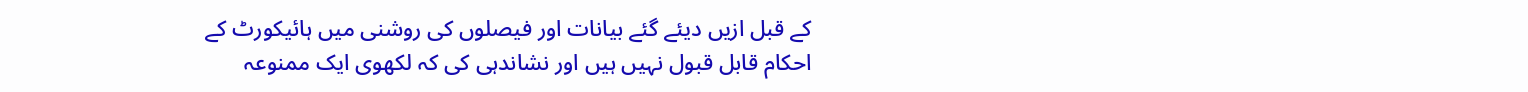کے قبل ازیں دیئے گئے بیانات اور فیصلوں کی روشنی میں ہائیکورٹ کے احکام قابل قبول نہیں ہیں اور نشاندہی کی کہ لکھوی ایک ممنوعہ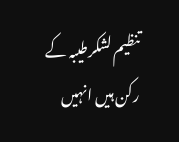تنظیم لشکرطیبہ کے رکن ہیں انہیں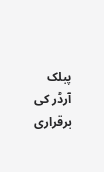پبلک آرڈر کی برقراری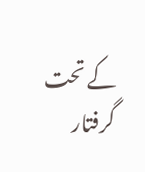کے تحت گرفتار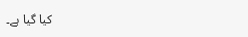کیا گیا ہے۔